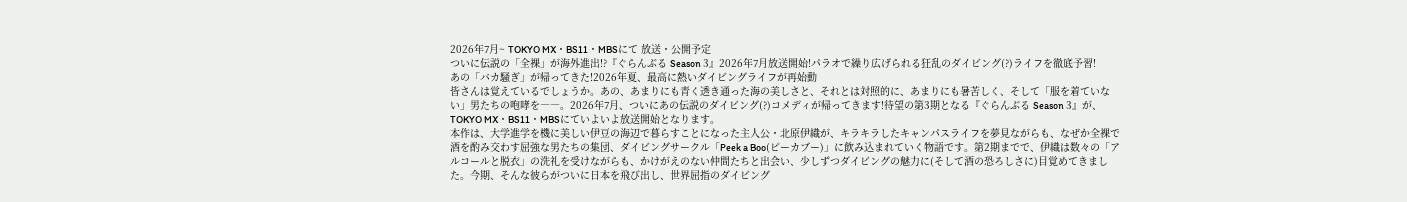2026年7月~ TOKYO MX・BS11・MBSにて 放送・公開予定
ついに伝説の「全裸」が海外進出!?『ぐらんぶる Season 3』2026年7月放送開始!パラオで繰り広げられる狂乱のダイビング(?)ライフを徹底予習!
あの「バカ騒ぎ」が帰ってきた!2026年夏、最高に熱いダイビングライフが再始動
皆さんは覚えているでしょうか。あの、あまりにも青く透き通った海の美しさと、それとは対照的に、あまりにも暑苦しく、そして「服を着ていない」男たちの咆哮を――。2026年7月、ついにあの伝説のダイビング(?)コメディが帰ってきます!待望の第3期となる『ぐらんぶる Season 3』が、TOKYO MX・BS11・MBSにていよいよ放送開始となります。
本作は、大学進学を機に美しい伊豆の海辺で暮らすことになった主人公・北原伊織が、キラキラしたキャンパスライフを夢見ながらも、なぜか全裸で酒を酌み交わす屈強な男たちの集団、ダイビングサークル「Peek a Boo(ピーカブー)」に飲み込まれていく物語です。第2期までで、伊織は数々の「アルコールと脱衣」の洗礼を受けながらも、かけがえのない仲間たちと出会い、少しずつダイビングの魅力に(そして酒の恐ろしさに)目覚めてきました。今期、そんな彼らがついに日本を飛び出し、世界屈指のダイビング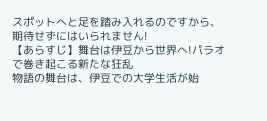スポットへと足を踏み入れるのですから、期待せずにはいられません!
【あらすじ】舞台は伊豆から世界へ!パラオで巻き起こる新たな狂乱
物語の舞台は、伊豆での大学生活が始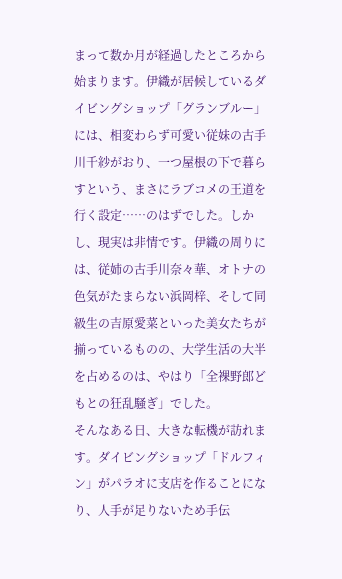まって数か月が経過したところから始まります。伊織が居候しているダイビングショップ「グランブルー」には、相変わらず可愛い従妹の古手川千紗がおり、一つ屋根の下で暮らすという、まさにラブコメの王道を行く設定……のはずでした。しかし、現実は非情です。伊織の周りには、従姉の古手川奈々華、オトナの色気がたまらない浜岡梓、そして同級生の吉原愛菜といった美女たちが揃っているものの、大学生活の大半を占めるのは、やはり「全裸野郎どもとの狂乱騒ぎ」でした。
そんなある日、大きな転機が訪れます。ダイビングショップ「ドルフィン」がパラオに支店を作ることになり、人手が足りないため手伝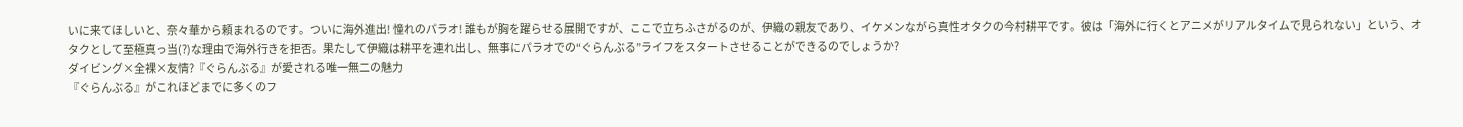いに来てほしいと、奈々華から頼まれるのです。ついに海外進出! 憧れのパラオ! 誰もが胸を躍らせる展開ですが、ここで立ちふさがるのが、伊織の親友であり、イケメンながら真性オタクの今村耕平です。彼は「海外に行くとアニメがリアルタイムで見られない」という、オタクとして至極真っ当(?)な理由で海外行きを拒否。果たして伊織は耕平を連れ出し、無事にパラオでの“ぐらんぶる”ライフをスタートさせることができるのでしょうか?
ダイビング×全裸×友情?『ぐらんぶる』が愛される唯一無二の魅力
『ぐらんぶる』がこれほどまでに多くのフ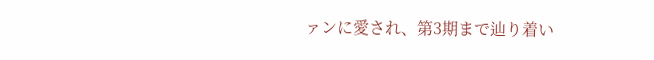ァンに愛され、第3期まで辿り着い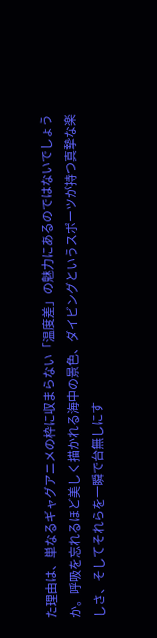た理由は、単なるギャグアニメの枠に収まらない「温度差」の魅力にあるのではないでしょうか。呼吸を忘れるほど美しく描かれる海中の景色、ダイビングというスポーツが持つ真摯な楽しさ、そしてそれらを一瞬で台無しにす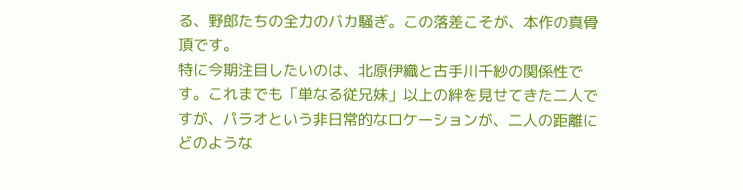る、野郎たちの全力のバカ騒ぎ。この落差こそが、本作の真骨頂です。
特に今期注目したいのは、北原伊織と古手川千紗の関係性です。これまでも「単なる従兄妹」以上の絆を見せてきた二人ですが、パラオという非日常的なロケーションが、二人の距離にどのような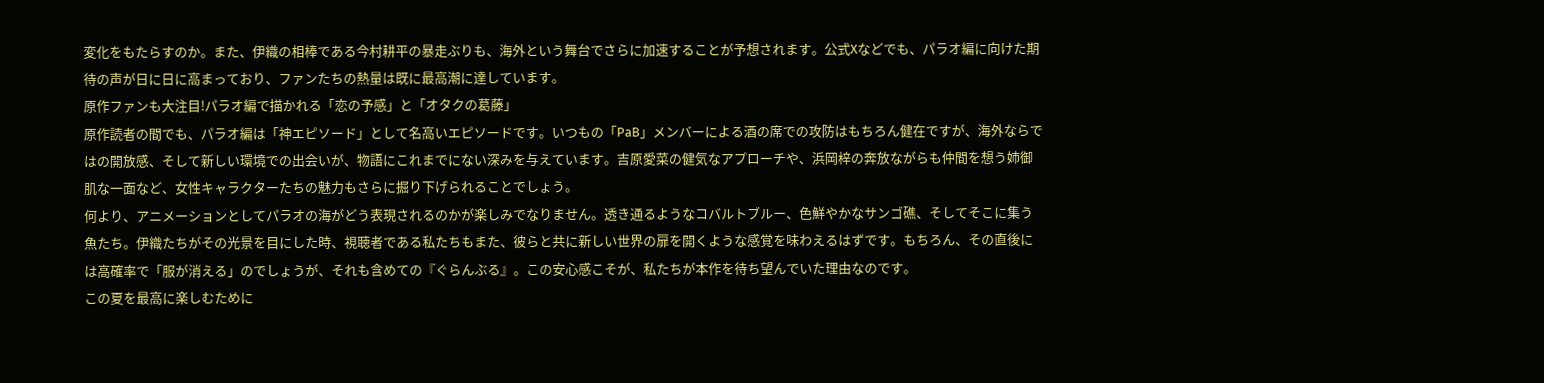変化をもたらすのか。また、伊織の相棒である今村耕平の暴走ぶりも、海外という舞台でさらに加速することが予想されます。公式Xなどでも、パラオ編に向けた期待の声が日に日に高まっており、ファンたちの熱量は既に最高潮に達しています。
原作ファンも大注目!パラオ編で描かれる「恋の予感」と「オタクの葛藤」
原作読者の間でも、パラオ編は「神エピソード」として名高いエピソードです。いつもの「PaB」メンバーによる酒の席での攻防はもちろん健在ですが、海外ならではの開放感、そして新しい環境での出会いが、物語にこれまでにない深みを与えています。吉原愛菜の健気なアプローチや、浜岡梓の奔放ながらも仲間を想う姉御肌な一面など、女性キャラクターたちの魅力もさらに掘り下げられることでしょう。
何より、アニメーションとしてパラオの海がどう表現されるのかが楽しみでなりません。透き通るようなコバルトブルー、色鮮やかなサンゴ礁、そしてそこに集う魚たち。伊織たちがその光景を目にした時、視聴者である私たちもまた、彼らと共に新しい世界の扉を開くような感覚を味わえるはずです。もちろん、その直後には高確率で「服が消える」のでしょうが、それも含めての『ぐらんぶる』。この安心感こそが、私たちが本作を待ち望んでいた理由なのです。
この夏を最高に楽しむために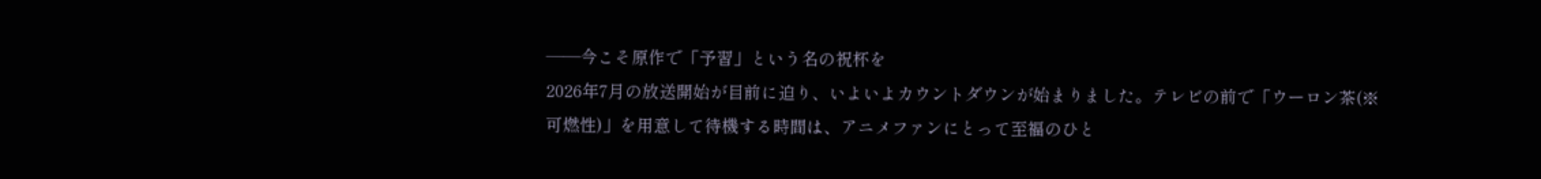――今こそ原作で「予習」という名の祝杯を
2026年7月の放送開始が目前に迫り、いよいよカウントダウンが始まりました。テレビの前で「ウーロン茶(※可燃性)」を用意して待機する時間は、アニメファンにとって至福のひと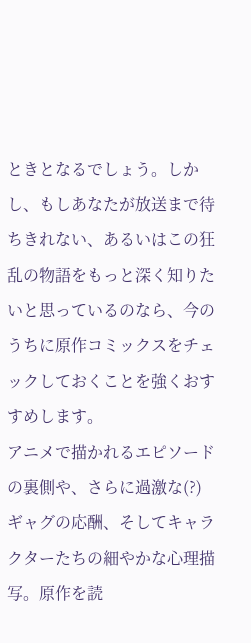ときとなるでしょう。しかし、もしあなたが放送まで待ちきれない、あるいはこの狂乱の物語をもっと深く知りたいと思っているのなら、今のうちに原作コミックスをチェックしておくことを強くおすすめします。
アニメで描かれるエピソードの裏側や、さらに過激な(?)ギャグの応酬、そしてキャラクターたちの細やかな心理描写。原作を読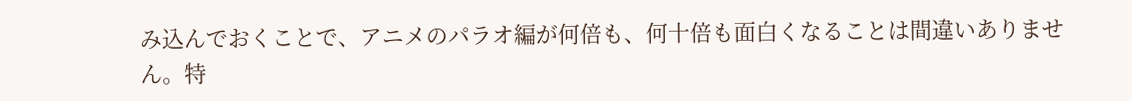み込んでおくことで、アニメのパラオ編が何倍も、何十倍も面白くなることは間違いありません。特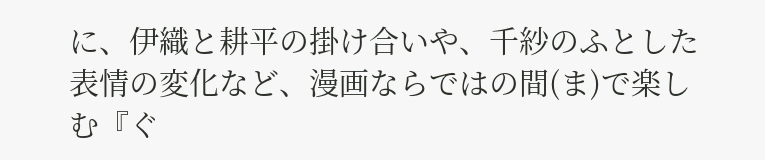に、伊織と耕平の掛け合いや、千紗のふとした表情の変化など、漫画ならではの間(ま)で楽しむ『ぐ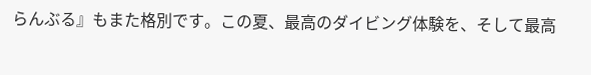らんぶる』もまた格別です。この夏、最高のダイビング体験を、そして最高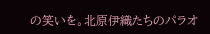の笑いを。北原伊織たちのパラオ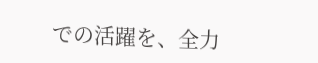での活躍を、全力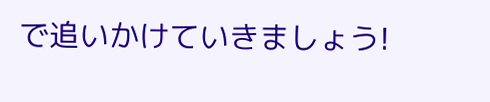で追いかけていきましょう!